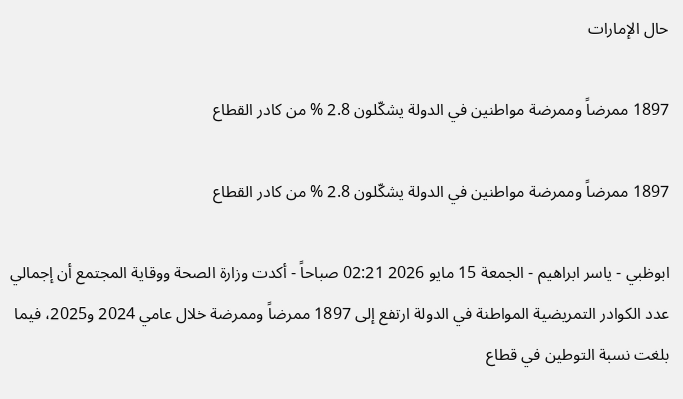حال الإمارات

1897 ممرضاً وممرضة مواطنين في الدولة يشكّلون 2.8 % من كادر القطاع

1897 ممرضاً وممرضة مواطنين في الدولة يشكّلون 2.8 % من كادر القطاع

ابوظبي - ياسر ابراهيم - الجمعة 15 مايو 2026 02:21 صباحاً - أكدت وزارة الصحة ووقاية المجتمع أن إجمالي عدد الكوادر التمريضية المواطنة في الدولة ارتفع إلى 1897 ممرضاً وممرضة خلال عامي 2024 و2025، فيما بلغت نسبة التوطين في قطاع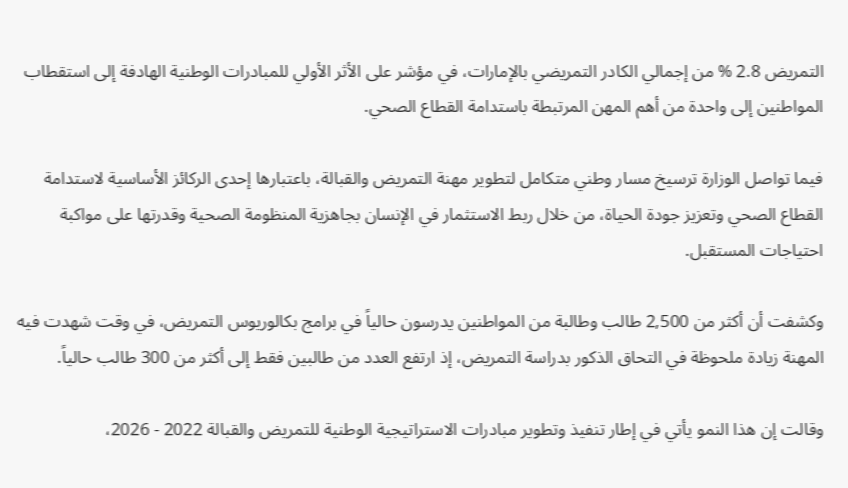التمريض 2.8 % من إجمالي الكادر التمريضي بالإمارات، في مؤشر على الأثر الأولي للمبادرات الوطنية الهادفة إلى استقطاب المواطنين إلى واحدة من أهم المهن المرتبطة باستدامة القطاع الصحي.

فيما تواصل الوزارة ترسيخ مسار وطني متكامل لتطوير مهنة التمريض والقبالة، باعتبارها إحدى الركائز الأساسية لاستدامة القطاع الصحي وتعزيز جودة الحياة، من خلال ربط الاستثمار في الإنسان بجاهزية المنظومة الصحية وقدرتها على مواكبة احتياجات المستقبل.

وكشفت أن أكثر من 2,500 طالب وطالبة من المواطنين يدرسون حالياً في برامج بكالوريوس التمريض، في وقت شهدت فيه المهنة زيادة ملحوظة في التحاق الذكور بدراسة التمريض، إذ ارتفع العدد من طالبين فقط إلى أكثر من 300 طالب حالياً.

وقالت إن هذا النمو يأتي في إطار تنفيذ وتطوير مبادرات الاستراتيجية الوطنية للتمريض والقبالة 2022 - 2026،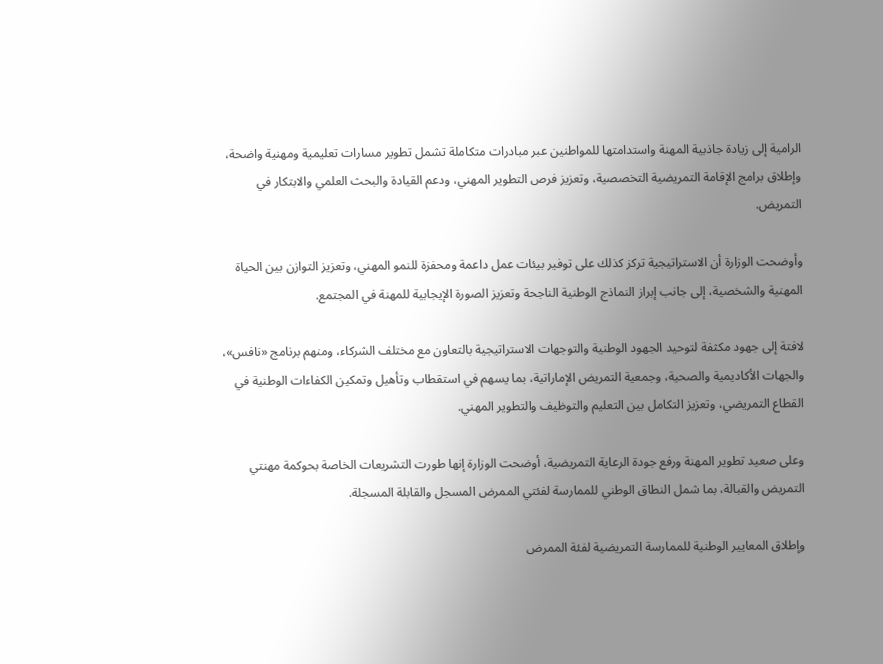الرامية إلى زيادة جاذبية المهنة واستدامتها للمواطنين عبر مبادرات متكاملة تشمل تطوير مسارات تعليمية ومهنية واضحة، وإطلاق برامج الإقامة التمريضية التخصصية، وتعزيز فرص التطوير المهني، ودعم القيادة والبحث العلمي والابتكار في التمريض.

وأوضحت الوزارة أن الاستراتيجية تركز كذلك على توفير بيئات عمل داعمة ومحفزة للنمو المهني، وتعزيز التوازن بين الحياة المهنية والشخصية، إلى جانب إبراز النماذج الوطنية الناجحة وتعزيز الصورة الإيجابية للمهنة في المجتمع.

لافتة إلى جهود مكثفة لتوحيد الجهود الوطنية والتوجهات الاستراتيجية بالتعاون مع مختلف الشركاء، ومنهم برنامج «نافس»، والجهات الأكاديمية والصحية، وجمعية التمريض الإماراتية، بما يسهم في استقطاب وتأهيل وتمكين الكفاءات الوطنية في القطاع التمريضي، وتعزيز التكامل بين التعليم والتوظيف والتطوير المهني.

وعلى صعيد تطوير المهنة ورفع جودة الرعاية التمريضية، أوضحت الوزارة إنها طورت التشريعات الخاصة بحوكمة مهنتي التمريض والقبالة، بما شمل النطاق الوطني للممارسة لفئتي الممرض المسجل والقابلة المسجلة.

وإطلاق المعايير الوطنية للممارسة التمريضية لفئة الممرض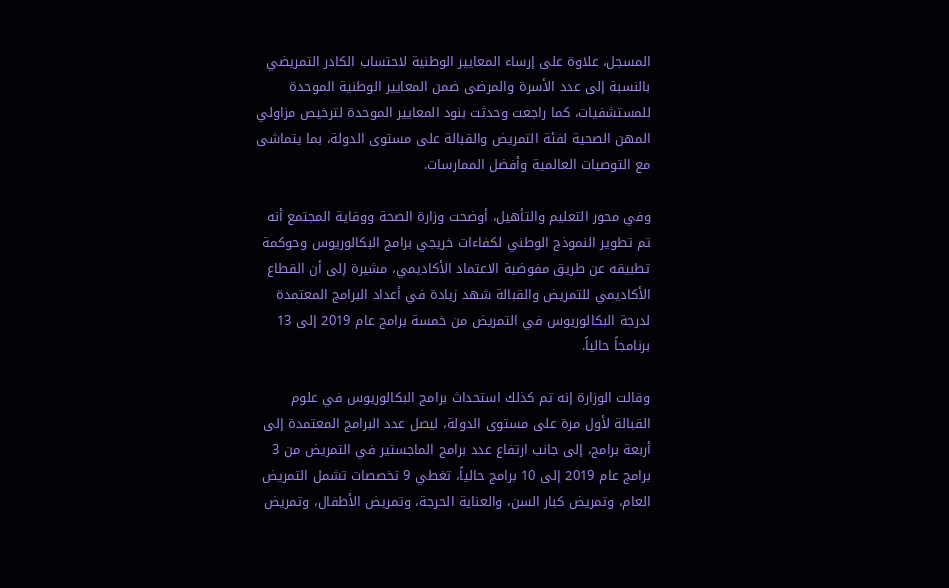المسجل، علاوة على إرساء المعايير الوطنية لاحتساب الكادر التمريضي بالنسبة إلى عدد الأسرة والمرضى ضمن المعايير الوطنية الموحدة للمستشفيات، كما راجعت وحدثت بنود المعايير الموحدة لترخيص مزاولي المهن الصحية لفئة التمريض والقبالة على مستوى الدولة، بما يتماشى مع التوصيات العالمية وأفضل الممارسات.

وفي محور التعليم والتأهيل، أوضحت وزارة الصحة ووقاية المجتمع أنه تم تطوير النموذج الوطني لكفاءات خريجي برامج البكالوريوس وحوكمة تطبيقه عن طريق مفوضية الاعتماد الأكاديمي، مشيرة إلى أن القطاع الأكاديمي للتمريض والقبالة شهد زيادة في أعداد البرامج المعتمدة لدرجة البكالوريوس في التمريض من خمسة برامج عام 2019 إلى 13 برنامجاً حالياً.

وقالت الوزارة إنه تم كذلك استحداث برامج البكالوريوس في علوم القبالة لأول مرة على مستوى الدولة، ليصل عدد البرامج المعتمدة إلى أربعة برامج، إلى جانب ارتفاع عدد برامج الماجستير في التمريض من 3 برامج عام 2019 إلى 10 برامج حالياً، تغطي 9 تخصصات تشمل التمريض العام، وتمريض كبار السن، والعناية الحرجة، وتمريض الأطفال، وتمريض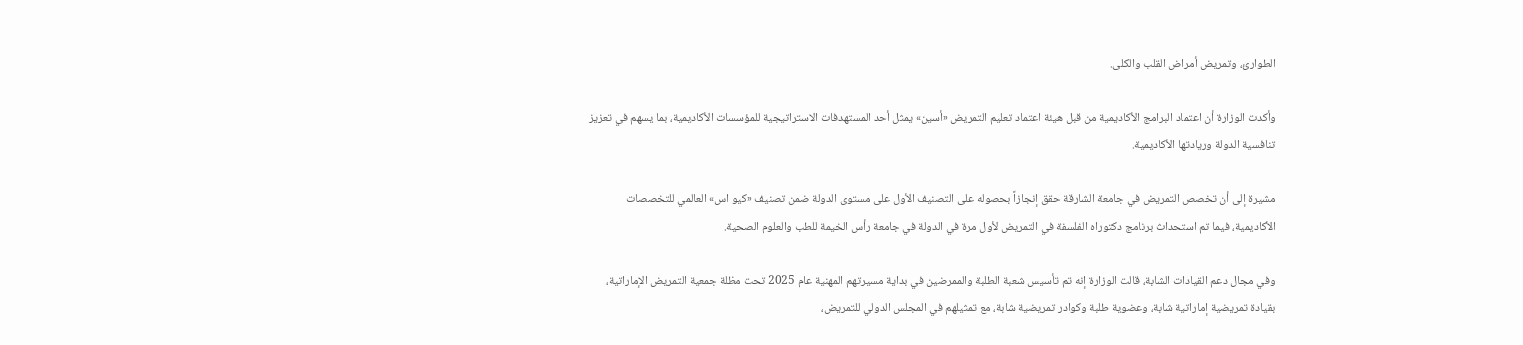الطوارئ، وتمريض أمراض القلب والكلى.

وأكدت الوزارة أن اعتماد البرامج الأكاديمية من قبل هيئة اعتماد تعليم التمريض «أسين» يمثل أحد المستهدفات الاستراتيجية للمؤسسات الأكاديمية، بما يسهم في تعزيز تنافسية الدولة وريادتها الأكاديمية.

مشيرة إلى أن تخصص التمريض في جامعة الشارقة حقق إنجازاً بحصوله على التصنيف الأول على مستوى الدولة ضمن تصنيف «كيو اس» العالمي للتخصصات الأكاديمية، فيما تم استحداث برنامج دكتوراه الفلسفة في التمريض لأول مرة في الدولة في جامعة رأس الخيمة للطب والعلوم الصحية.

وفي مجال دعم القيادات الشابة، قالت الوزارة إنه تم تأسيس شعبة الطلبة والممرضين في بداية مسيرتهم المهنية عام 2025 تحت مظلة جمعية التمريض الإماراتية، بقيادة تمريضية إماراتية شابة، وعضوية طلبة وكوادر تمريضية شابة، مع تمثيلهم في المجلس الدولي للتمريض،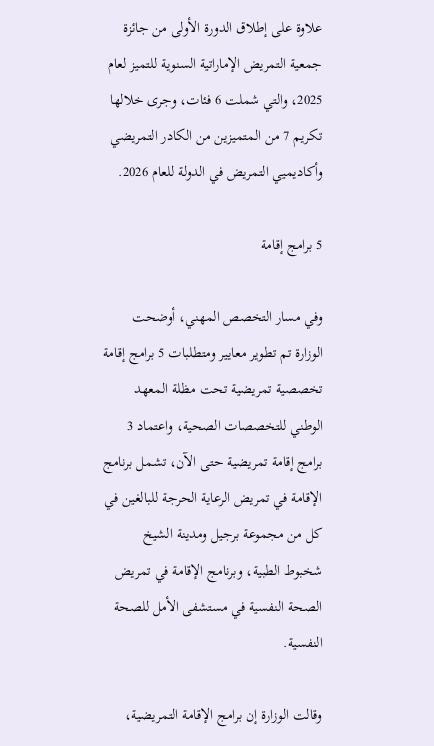علاوة على إطلاق الدورة الأولى من جائزة جمعية التمريض الإماراتية السنوية للتميز لعام 2025، والتي شملت 6 فئات، وجرى خلالها تكريم 7 من المتميزين من الكادر التمريضي وأكاديميي التمريض في الدولة للعام 2026.

5 برامج إقامة

وفي مسار التخصص المهني، أوضحت الوزارة تم تطوير معايير ومتطلبات 5 برامج إقامة تخصصية تمريضية تحت مظلة المعهد الوطني للتخصصات الصحية، واعتماد 3 برامج إقامة تمريضية حتى الآن، تشمل برنامج الإقامة في تمريض الرعاية الحرجة للبالغين في كل من مجموعة برجيل ومدينة الشيخ شخبوط الطبية، وبرنامج الإقامة في تمريض الصحة النفسية في مستشفى الأمل للصحة النفسية.

وقالت الوزارة إن برامج الإقامة التمريضية،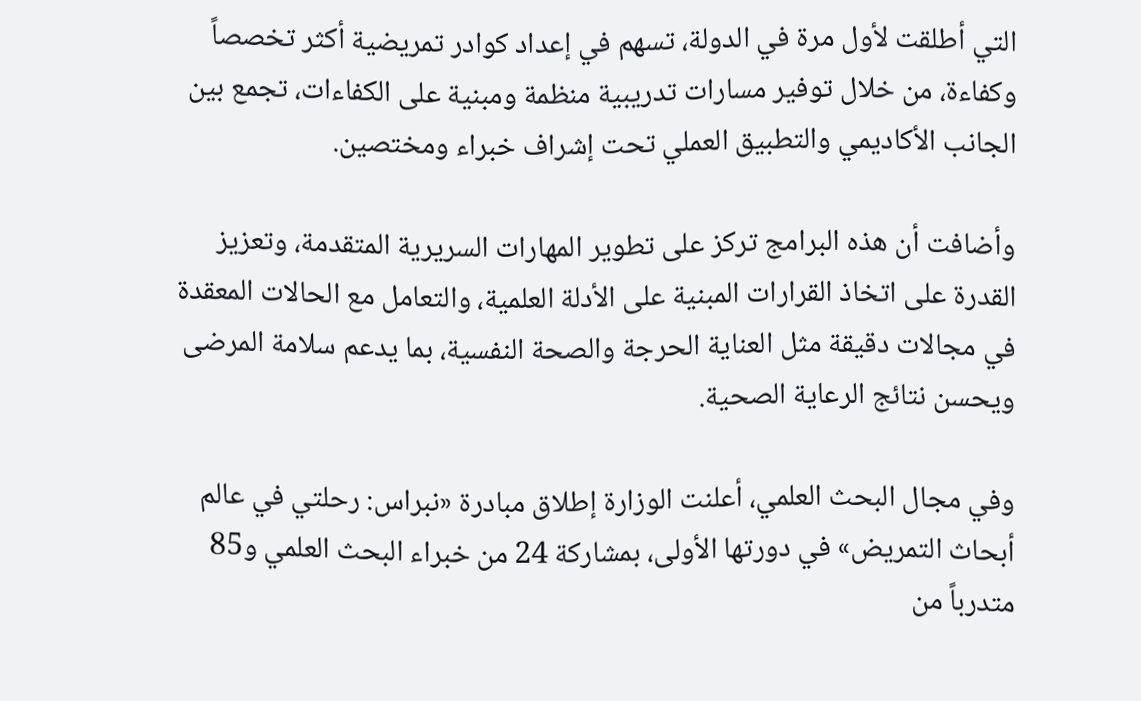التي أطلقت لأول مرة في الدولة، تسهم في إعداد كوادر تمريضية أكثر تخصصاً وكفاءة، من خلال توفير مسارات تدريبية منظمة ومبنية على الكفاءات، تجمع بين الجانب الأكاديمي والتطبيق العملي تحت إشراف خبراء ومختصين.

وأضافت أن هذه البرامج تركز على تطوير المهارات السريرية المتقدمة، وتعزيز القدرة على اتخاذ القرارات المبنية على الأدلة العلمية، والتعامل مع الحالات المعقدة في مجالات دقيقة مثل العناية الحرجة والصحة النفسية، بما يدعم سلامة المرضى ويحسن نتائج الرعاية الصحية.

وفي مجال البحث العلمي، أعلنت الوزارة إطلاق مبادرة «نبراس: رحلتي في عالم أبحاث التمريض» في دورتها الأولى، بمشاركة 24 من خبراء البحث العلمي و85 متدرباً من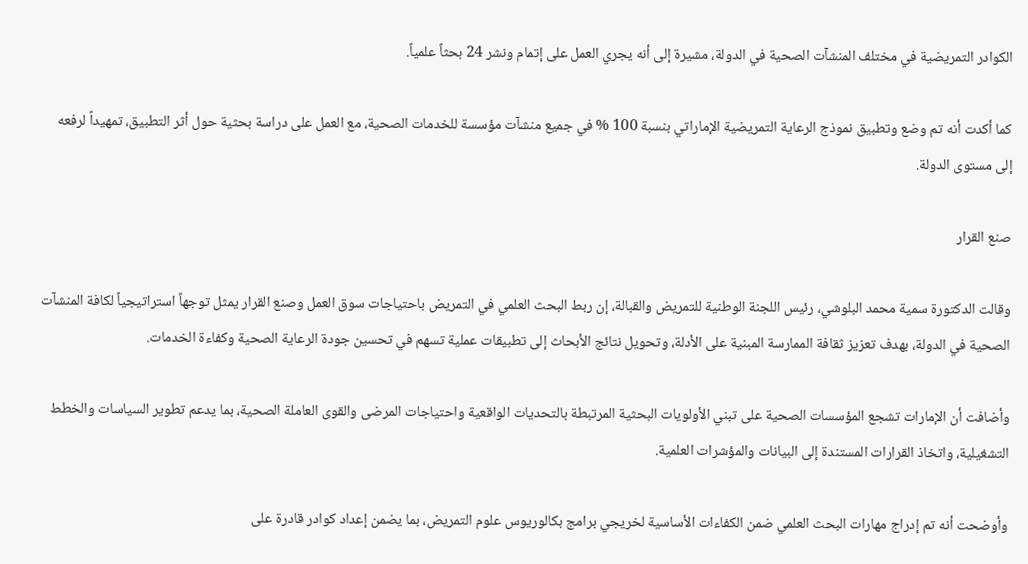الكوادر التمريضية في مختلف المنشآت الصحية في الدولة، مشيرة إلى أنه يجري العمل على إتمام ونشر 24 بحثاً علمياً.

كما أكدت أنه تم وضع وتطبيق نموذج الرعاية التمريضية الإماراتي بنسبة 100 % في جميع منشآت مؤسسة للخدمات الصحية، مع العمل على دراسة بحثية حول أثر التطبيق، تمهيداً لرفعه إلى مستوى الدولة.

صنع القرار

وقالت الدكتورة سمية محمد البلوشي، رئيس اللجنة الوطنية للتمريض والقبالة، إن ربط البحث العلمي في التمريض باحتياجات سوق العمل وصنع القرار يمثل توجهاً استراتيجياً لكافة المنشآت الصحية في الدولة، بهدف تعزيز ثقافة الممارسة المبنية على الأدلة، وتحويل نتائج الأبحاث إلى تطبيقات عملية تسهم في تحسين جودة الرعاية الصحية وكفاءة الخدمات.

وأضافت أن الإمارات تشجع المؤسسات الصحية على تبني الأولويات البحثية المرتبطة بالتحديات الواقعية واحتياجات المرضى والقوى العاملة الصحية، بما يدعم تطوير السياسات والخطط التشغيلية، واتخاذ القرارات المستندة إلى البيانات والمؤشرات العلمية.

وأوضحت أنه تم إدراج مهارات البحث العلمي ضمن الكفاءات الأساسية لخريجي برامج بكالوريوس علوم التمريض، بما يضمن إعداد كوادر قادرة على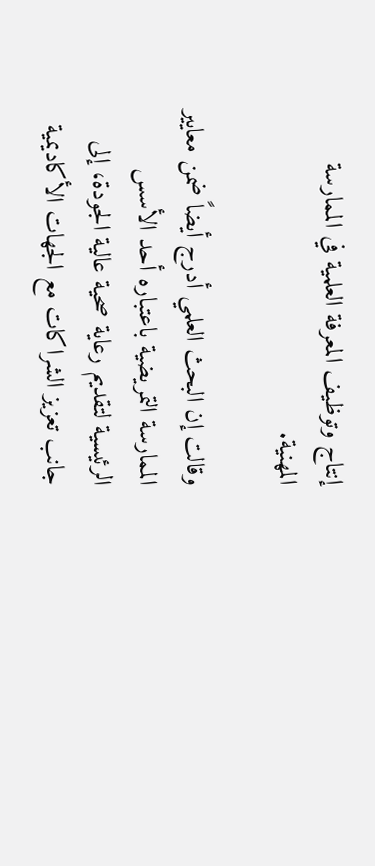إنتاج وتوظيف المعرفة العلمية في الممارسة المهنية.

وقالت إن البحث العلمي أدرج أيضاً ضمن معايير الممارسة التمريضية باعتباره أحد الأسس الرئيسية لتقديم رعاية صحية عالية الجودة، إلى جانب تعزيز الشراكات مع الجهات الأكاديمية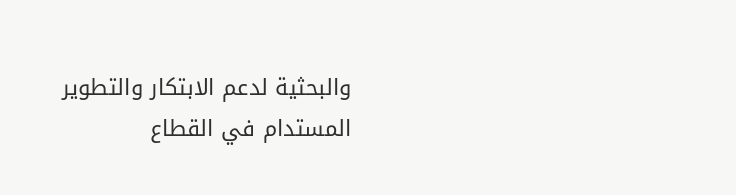والبحثية لدعم الابتكار والتطوير المستدام في القطاع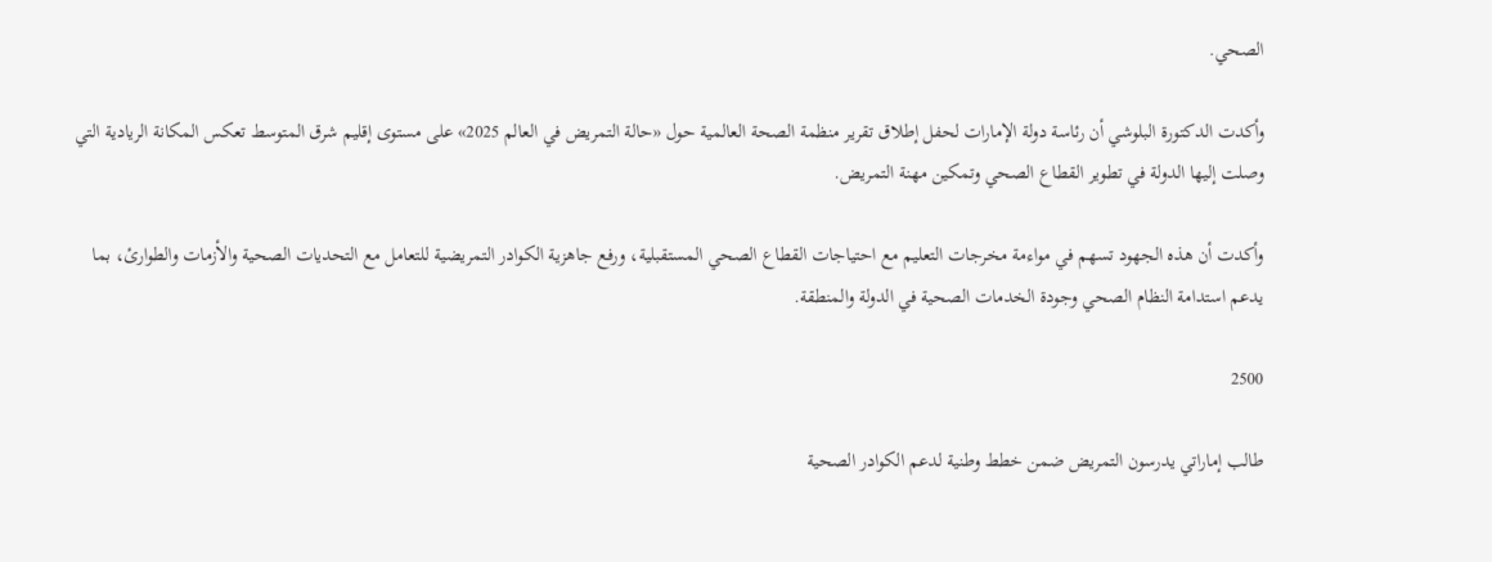الصحي.

وأكدت الدكتورة البلوشي أن رئاسة دولة الإمارات لحفل إطلاق تقرير منظمة الصحة العالمية حول «حالة التمريض في العالم 2025» على مستوى إقليم شرق المتوسط تعكس المكانة الريادية التي وصلت إليها الدولة في تطوير القطاع الصحي وتمكين مهنة التمريض.

وأكدت أن هذه الجهود تسهم في مواءمة مخرجات التعليم مع احتياجات القطاع الصحي المستقبلية، ورفع جاهزية الكوادر التمريضية للتعامل مع التحديات الصحية والأزمات والطوارئ، بما يدعم استدامة النظام الصحي وجودة الخدمات الصحية في الدولة والمنطقة.

2500

طالب إماراتي يدرسون التمريض ضمن خطط وطنية لدعم الكوادر الصحية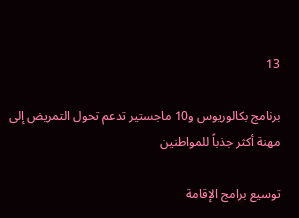13

برنامج بكالوريوس و10 ماجستير تدعم تحول التمريض إلى مهنة أكثر جذباً للمواطنين

توسيع برامج الإقامة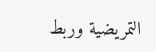التمريضية وربط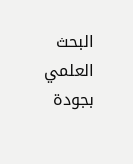البحث العلمي بجودة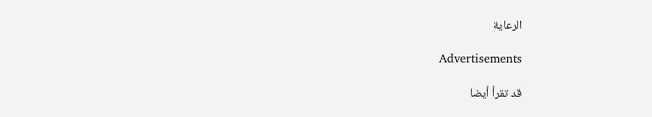الرعاية

Advertisements

قد تقرأ أيضا